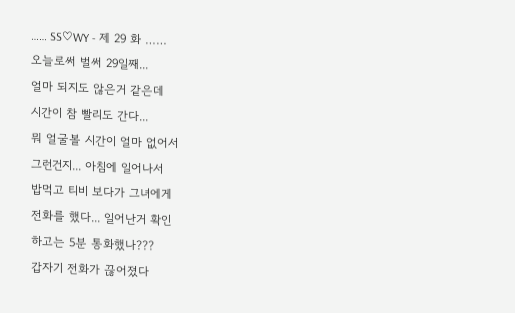…… SS♡WY - 제 29 화 ……
오늘로써 벌써 29일째...
얼마 되지도 않은거 같은데
시간이 참 빨리도 간다...
뭐 얼굴볼 시간이 얼마 없어서
그런건지... 아침에 일어나서
밥먹고 티비 보다가 그녀에게
전화를 했다... 일어난거 확인
하고는 5분 통화했나???
갑자기 전화가 끊어졌다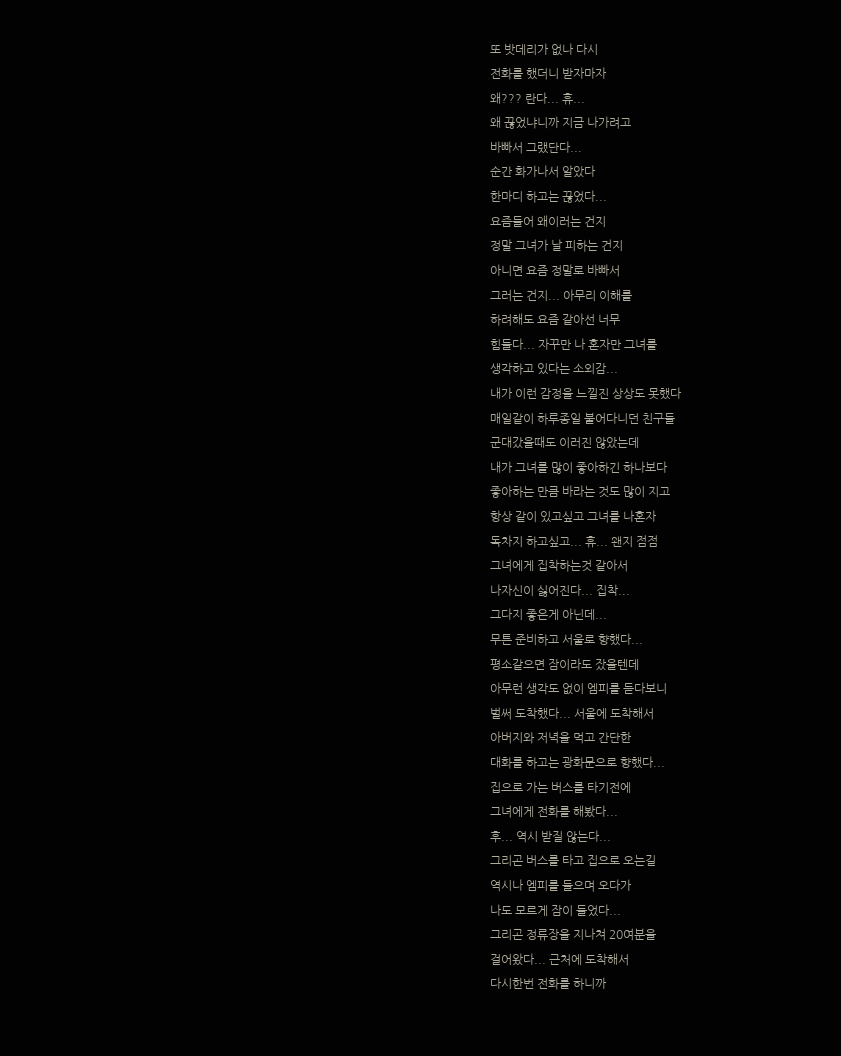또 밧데리가 없나 다시
전화를 했더니 받자마자
왜??? 란다... 휴...
왜 끊었냐니까 지금 나가려고
바빠서 그랬단다...
순간 화가나서 알았다
한마디 하고는 끊었다...
요즘들어 왜이러는 건지
정말 그녀가 날 피하는 건지
아니면 요즘 정말로 바빠서
그러는 건지... 아무리 이해를
하려해도 요즘 같아선 너무
힘들다... 자꾸만 나 혼자만 그녀를
생각하고 있다는 소외감...
내가 이런 감정을 느낄진 상상도 못했다
매일같이 하루종일 붙어다니던 친구들
군대갔을때도 이러진 않았는데
내가 그녀를 많이 좋아하긴 하나보다
좋아하는 만큼 바라는 것도 많이 지고
항상 같이 있고싶고 그녀를 나혼자
독차지 하고싶고... 휴... 왠지 점점
그녀에게 집착하는것 같아서
나자신이 싫어진다... 집착...
그다지 좋은게 아닌데...
무튼 준비하고 서울로 향했다...
평소같으면 잠이라도 잤을텐데
아무런 생각도 없이 엠피를 듣다보니
벌써 도착했다... 서울에 도착해서
아버지와 저녁을 먹고 간단한
대화를 하고는 광화문으로 향했다...
집으로 가는 버스를 타기전에
그녀에게 전화를 해봤다...
후... 역시 받질 않는다...
그리곤 버스를 타고 집으로 오는길
역시나 엠피를 들으며 오다가
나도 모르게 잠이 들었다...
그리곤 정류장을 지나쳐 20여분을
걸어왔다... 근처에 도착해서
다시한번 전화를 하니까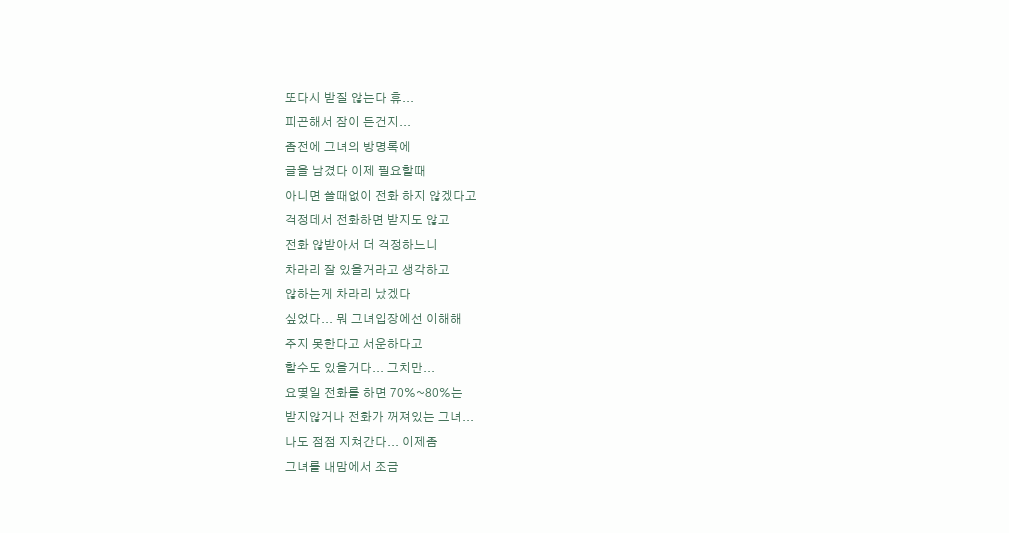또다시 받질 않는다 휴...
피곤해서 잠이 든건지...
좀전에 그녀의 방명록에
글을 남겼다 이제 필요할때
아니면 쓸때없이 전화 하지 않겠다고
걱정데서 전화하면 받지도 않고
전화 않받아서 더 걱정하느니
차라리 잘 있을거라고 생각하고
않하는게 차라리 났겠다
싶었다... 뭐 그녀입장에선 이해해
주지 못한다고 서운하다고
할수도 있을거다... 그치만...
요몇일 전화를 하면 70%~80%는
받지않거나 전화가 꺼져있는 그녀...
나도 점점 지쳐간다... 이제좀
그녀를 내맘에서 조금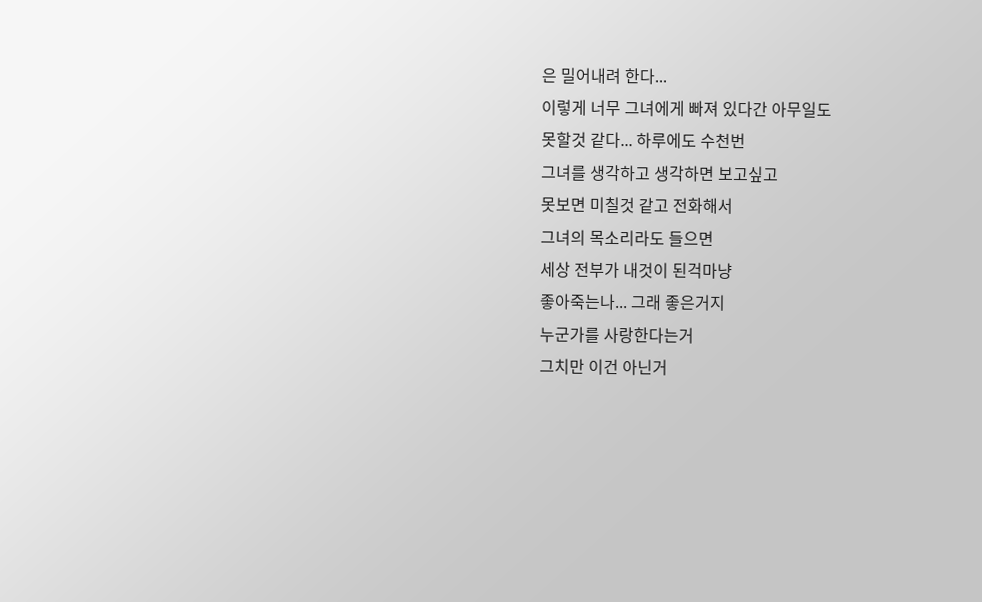은 밀어내려 한다...
이렇게 너무 그녀에게 빠져 있다간 아무일도
못할것 같다... 하루에도 수천번
그녀를 생각하고 생각하면 보고싶고
못보면 미칠것 같고 전화해서
그녀의 목소리라도 들으면
세상 전부가 내것이 된걱마냥
좋아죽는나... 그래 좋은거지
누군가를 사랑한다는거
그치만 이건 아닌거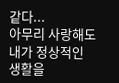같다...
아무리 사랑해도 내가 정상적인
생활을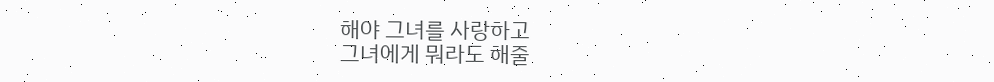해야 그녀를 사랑하고
그녀에게 뭐라도 해줄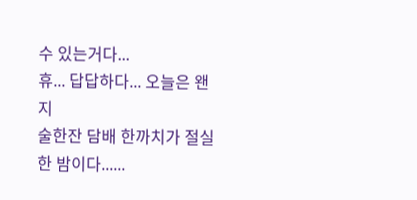수 있는거다...
휴... 답답하다... 오늘은 왠지
술한잔 담배 한까치가 절실한 밤이다......